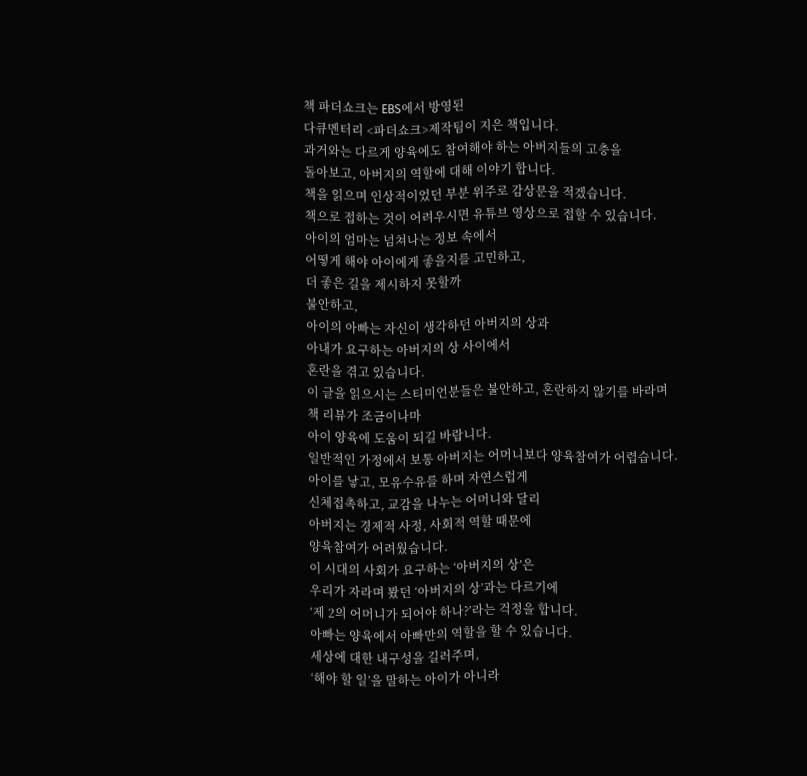책 파더쇼크는 EBS에서 방영된
다큐멘터리 <파더쇼크>제작팀이 지은 책입니다.
과거와는 다르게 양육에도 참여해야 하는 아버지들의 고충을
돌아보고, 아버지의 역할에 대해 이야기 합니다.
책을 읽으며 인상적이었던 부분 위주로 감상문을 적겠습니다.
책으로 접하는 것이 어려우시면 유튜브 영상으로 접할 수 있습니다.
아이의 엄마는 넘쳐나는 정보 속에서
어떻게 해야 아이에게 좋을지를 고민하고,
더 좋은 길을 제시하지 못할까
불안하고,
아이의 아빠는 자신이 생각하던 아버지의 상과
아내가 요구하는 아버지의 상 사이에서
혼란을 겪고 있습니다.
이 글을 읽으시는 스티미언분들은 불안하고, 혼란하지 않기를 바라며
책 리뷰가 조금이나마
아이 양육에 도움이 되길 바랍니다.
일반적인 가정에서 보통 아버지는 어머니보다 양육참여가 어렵습니다.
아이를 낳고, 모유수유를 하며 자연스럽게
신체접촉하고, 교감을 나누는 어머니와 달리
아버지는 경제적 사정, 사회적 역할 때문에
양육참여가 어려웠습니다.
이 시대의 사회가 요구하는 ‘아버지의 상’은
우리가 자라며 봤던 ‘아버지의 상’과는 다르기에
‘제 2의 어머니가 되어야 하나?’라는 걱정을 합니다.
아빠는 양육에서 아빠만의 역할을 할 수 있습니다.
세상에 대한 내구성을 길러주며,
‘해야 할 일’을 말하는 아이가 아니라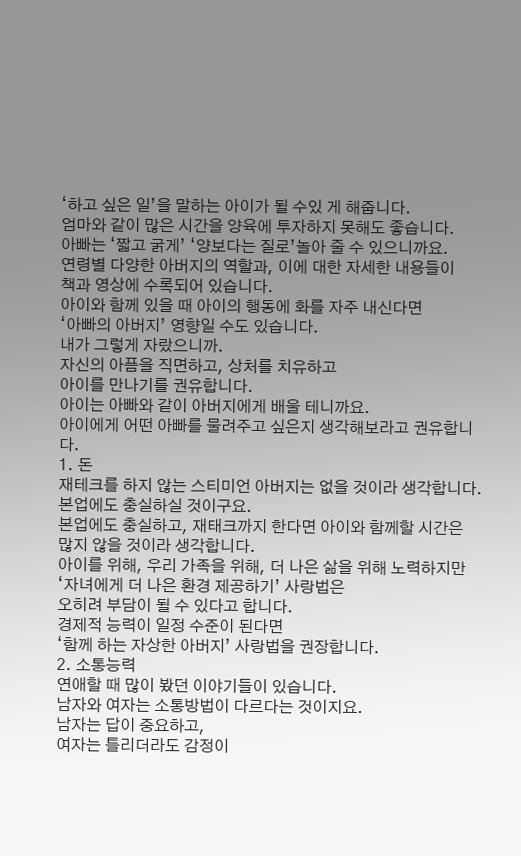‘하고 싶은 일’을 말하는 아이가 될 수있 게 해줍니다.
엄마와 같이 많은 시간을 양육에 투자하지 못해도 좋습니다.
아빠는 ‘짧고 굵게’ ‘양보다는 질로’놀아 줄 수 있으니까요.
연령별 다양한 아버지의 역할과, 이에 대한 자세한 내용들이
책과 영상에 수록되어 있습니다.
아이와 함께 있을 때 아이의 행동에 화를 자주 내신다면
‘아빠의 아버지’ 영향일 수도 있습니다.
내가 그렇게 자랐으니까.
자신의 아픔을 직면하고, 상처를 치유하고
아이를 만나기를 권유합니다.
아이는 아빠와 같이 아버지에게 배울 테니까요.
아이에게 어떤 아빠를 물려주고 싶은지 생각해보라고 권유합니다.
1. 돈
재테크를 하지 않는 스티미언 아버지는 없을 것이라 생각합니다.
본업에도 충실하실 것이구요.
본업에도 충실하고, 재태크까지 한다면 아이와 함께할 시간은
많지 않을 것이라 생각합니다.
아이를 위해, 우리 가족을 위해, 더 나은 삶을 위해 노력하지만
‘자녀에게 더 나은 환경 제공하기’ 사랑법은
오히려 부담이 될 수 있다고 합니다.
경제적 능력이 일정 수준이 된다면
‘함께 하는 자상한 아버지’ 사랑법을 권장합니다.
2. 소통능력
연애할 때 많이 봤던 이야기들이 있습니다.
남자와 여자는 소통방법이 다르다는 것이지요.
남자는 답이 중요하고,
여자는 틀리더라도 감정이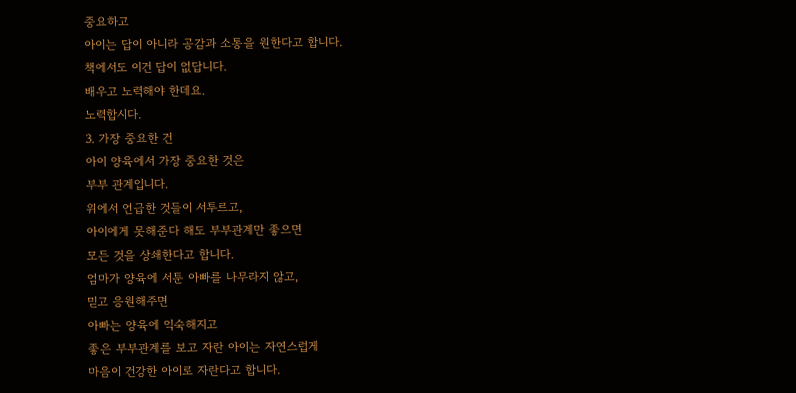중요하고
아이는 답이 아니라 공감과 소통을 원한다고 합니다.
책에서도 이건 답이 없답니다.
배우고 노력해야 한데요.
노력합시다.
3. 가장 중요한 건
아이 양육에서 가장 중요한 것은
부부 관계입니다.
위에서 언급한 것들이 서투르고,
아이에게 못해준다 해도 부부관계만 좋으면
모든 것을 상쇄한다고 합니다.
엄마가 양육에 서툰 아빠를 나무라지 않고,
믿고 응원해주면
아빠는 양육에 익숙해지고
좋은 부부관계를 보고 자란 아이는 자연스럽게
마음이 건강한 아이로 자란다고 합니다.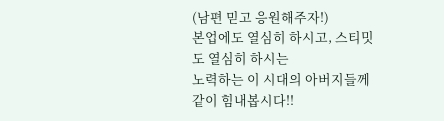(남편 믿고 응원해주자!)
본업에도 열심히 하시고, 스티밋도 열심히 하시는
노력하는 이 시대의 아버지들께
같이 힘내봅시다!!